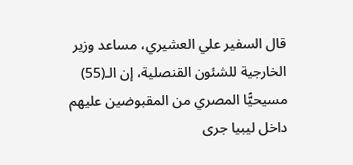قال السفير علي العشيري، مساعد وزير الخارجية للشئون القنصلية، إن الـ(55) مسيحيًّا المصري من المقبوضين عليهم داخل ليبيا جرى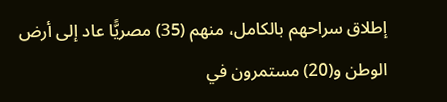إطلاق سراحهم بالكامل، منهم (35) مصريًّا عاد إلى أرض الوطن و(20) مستمرون في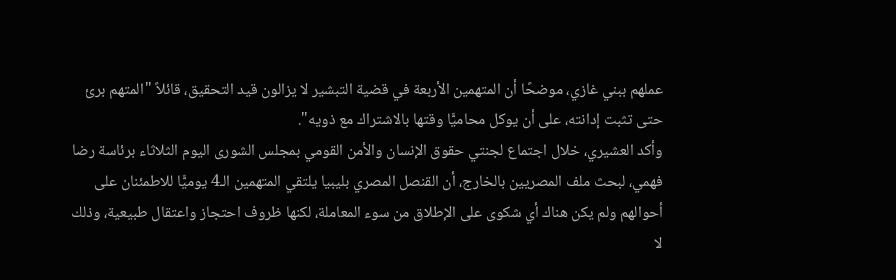عملهم ببني غازي، موضحًا أن المتهمين الأربعة في قضية التبشير لا يزالون قيد التحقيق، قائلاً "المتهم برئ حتى تثبت إدانته، على أن يوكل محاميًّا وقتها بالاشتراك مع ذويه".
وأكد العشيري، خلال اجتماع لجنتي حقوق الإنسان والأمن القومي بمجلس الشورى اليوم الثلاثاء برئاسة رضا فهمي، لبحث ملف المصريين بالخارج، أن القنصل المصري بليبيا يلتقي المتهمين الـ4 يوميًّا للاطمئنان على أحوالهم ولم يكن هناك أي شكوى على الإطلاق من سوء المعاملة، لكنها ظروف احتجاز واعتقال طبيعية، وذلك لا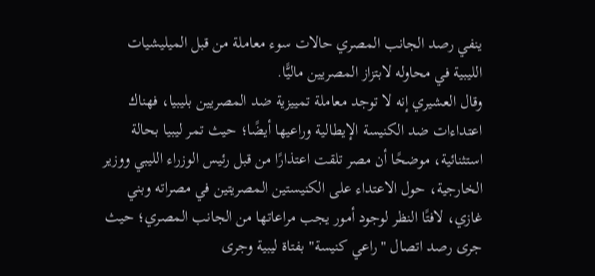ينفي رصد الجانب المصري حالات سوء معاملة من قبل الميليشيات الليبية في محاوله لابتزاز المصريين ماليًّا.
وقال العشيري إنه لا توجد معاملة تمييزية ضد المصريين بليبيا، فهناك اعتداءات ضد الكنيسة الإيطالية وراعيها أيضًا؛ حيث تمر ليبيا بحالة استثنائية، موضحًا أن مصر تلقت اعتذارًا من قبل رئيس الوزراء الليبي ووزير الخارجية، حول الاعتداء على الكنيستين المصريتين في مصراته وبني غازي، لافتًا النظر لوجود أمور يجب مراعاتها من الجانب المصري؛ حيث جرى رصد اتصال "راعي كنيسة" بفتاة ليبية وجرى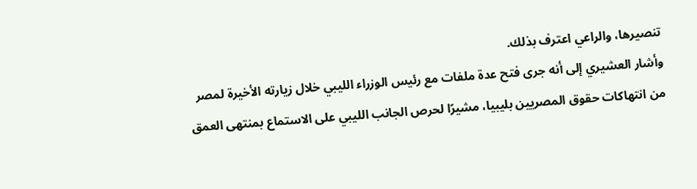تنصيرها، والراعي اعترف بذلك.
وأشار العشيري إلى أنه جرى فتح عدة ملفات مع رئيس الوزراء الليبي خلال زيارته الأخيرة لمصر من انتهاكات حقوق المصريين بليبيا، مشيرًا لحرص الجانب الليبي على الاستماع بمنتهى العمق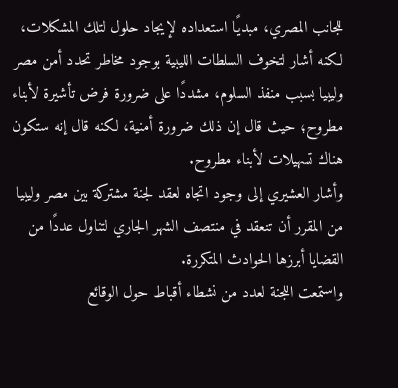للجانب المصري، مبديًا استعداده لإيجاد حلول لتلك المشكلات، لكنه أشار لتخوف السلطات الليبية بوجود مخاطر تحدد أمن مصر وليبيا بسبب منفذ السلوم، مشددًا على ضرورة فرض تأشيرة لأبناء مطروح؛ حيث قال إن ذلك ضرورة أمنية، لكنه قال إنه ستكون هناك تسهيلات لأبناء مطروح.
وأشار العشيري إلى وجود اتجاه لعقد لجنة مشتركة بين مصر وليبيا من المقرر أن تنعقد في منتصف الشهر الجاري لتناول عددًا من القضايا أبرزها الحوادث المتكررة.
واستمعت اللجنة لعدد من نشطاء أقباط حول الوقائع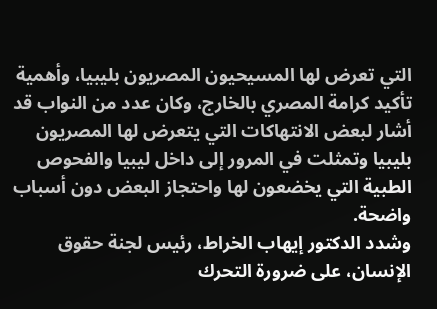التي تعرض لها المسيحيون المصريون بليبيا، وأهمية تأكيد كرامة المصري بالخارج، وكان عدد من النواب قد أشار لبعض الانتهاكات التي يتعرض لها المصريون بليبيا وتمثلت في المرور إلى داخل ليبيا والفحوص الطبية التي يخضعون لها واحتجاز البعض دون أسباب واضحة.
وشدد الدكتور إيهاب الخراط، رئيس لجنة حقوق الإنسان، على ضرورة التحرك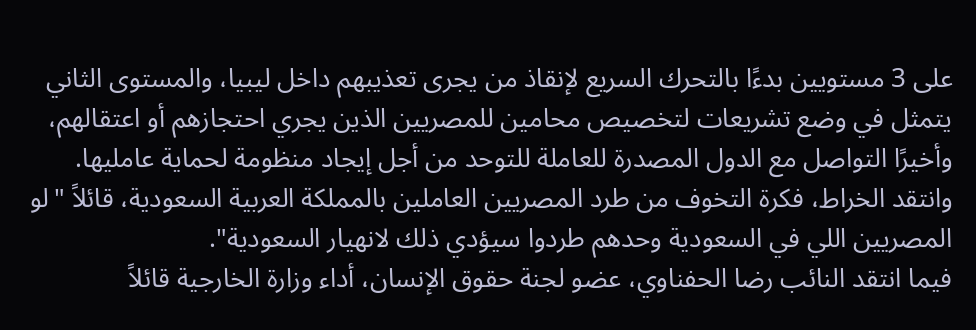على 3 مستويين بدءًا بالتحرك السريع لإنقاذ من يجرى تعذيبهم داخل ليبيا، والمستوى الثاني يتمثل في وضع تشريعات لتخصيص محامين للمصريين الذين يجري احتجازهم أو اعتقالهم، وأخيرًا التواصل مع الدول المصدرة للعاملة للتوحد من أجل إيجاد منظومة لحماية عامليها.
وانتقد الخراط، فكرة التخوف من طرد المصريين العاملين بالمملكة العربية السعودية، قائلاً "لو المصريين اللي في السعودية وحدهم طردوا سيؤدي ذلك لانهيار السعودية".
فيما انتقد النائب رضا الحفناوي، عضو لجنة حقوق الإنسان، أداء وزارة الخارجية قائلاً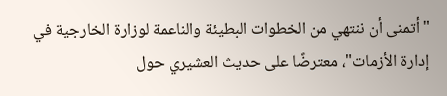"أتمنى أن ننتهي من الخطوات البطيئة والناعمة لوزارة الخارجية في إدارة الأزمات"، معترضًا على حديث العشيري حول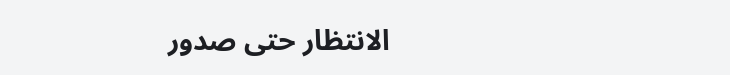الانتظار حتى صدور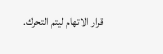قرار الاتهام ليتم التحرك.